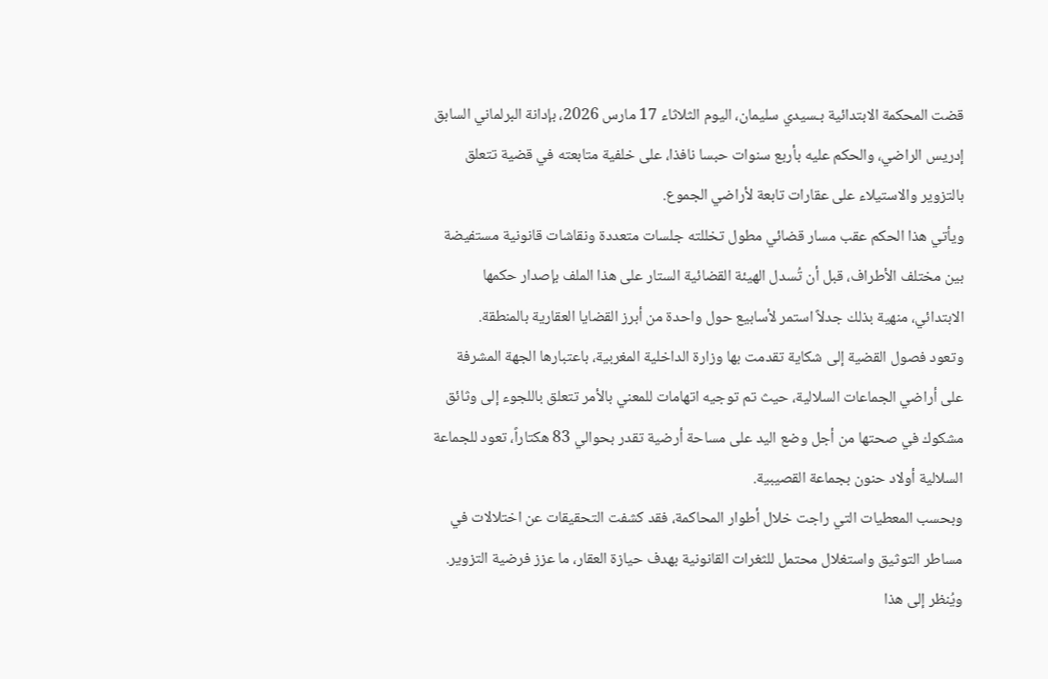قضت المحكمة الابتدائية بـسيدي سليمان، اليوم الثلاثاء 17 مارس 2026، بإدانة البرلماني السابق إدريس الراضي، والحكم عليه بأربع سنوات حبسا نافذا، على خلفية متابعته في قضية تتعلق بالتزوير والاستيلاء على عقارات تابعة لأراضي الجموع.
ويأتي هذا الحكم عقب مسار قضائي مطول تخللته جلسات متعددة ونقاشات قانونية مستفيضة بين مختلف الأطراف، قبل أن تُسدل الهيئة القضائية الستار على هذا الملف بإصدار حكمها الابتدائي، منهية بذلك جدلاً استمر لأسابيع حول واحدة من أبرز القضايا العقارية بالمنطقة.
وتعود فصول القضية إلى شكاية تقدمت بها وزارة الداخلية المغربية، باعتبارها الجهة المشرفة على أراضي الجماعات السلالية، حيث تم توجيه اتهامات للمعني بالأمر تتعلق باللجوء إلى وثائق مشكوك في صحتها من أجل وضع اليد على مساحة أرضية تقدر بحوالي 83 هكتاراً، تعود للجماعة السلالية أولاد حنون بجماعة القصيبية.
وبحسب المعطيات التي راجت خلال أطوار المحاكمة، فقد كشفت التحقيقات عن اختلالات في مساطر التوثيق واستغلال محتمل للثغرات القانونية بهدف حيازة العقار، ما عزز فرضية التزوير.
ويُنظر إلى هذا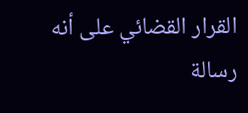القرار القضائي على أنه رسالة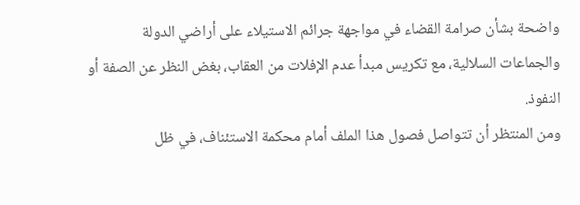واضحة بشأن صرامة القضاء في مواجهة جرائم الاستيلاء على أراضي الدولة والجماعات السلالية، مع تكريس مبدأ عدم الإفلات من العقاب، بغض النظر عن الصفة أو النفوذ.
ومن المنتظر أن تتواصل فصول هذا الملف أمام محكمة الاستئناف، في ظل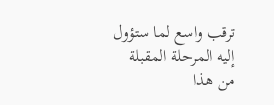ترقب واسع لما ستؤول إليه المرحلة المقبلة من هذا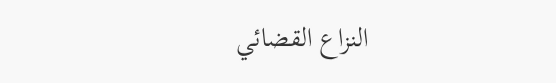النزاع القضائي